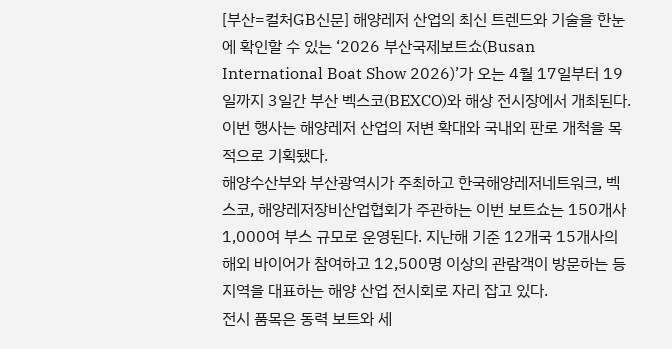[부산=컬처GB신문] 해양레저 산업의 최신 트렌드와 기술을 한눈에 확인할 수 있는 ‘2026 부산국제보트쇼(Busan International Boat Show 2026)’가 오는 4월 17일부터 19일까지 3일간 부산 벡스코(BEXCO)와 해상 전시장에서 개최된다. 이번 행사는 해양레저 산업의 저변 확대와 국내외 판로 개척을 목적으로 기획됐다.
해양수산부와 부산광역시가 주최하고 한국해양레저네트워크, 벡스코, 해양레저장비산업협회가 주관하는 이번 보트쇼는 150개사 1,000여 부스 규모로 운영된다. 지난해 기준 12개국 15개사의 해외 바이어가 참여하고 12,500명 이상의 관람객이 방문하는 등 지역을 대표하는 해양 산업 전시회로 자리 잡고 있다.
전시 품목은 동력 보트와 세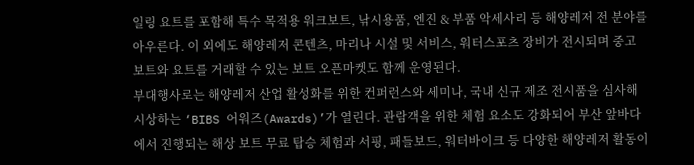일링 요트를 포함해 특수 목적용 워크보트, 낚시용품, 엔진 & 부품 악세사리 등 해양레저 전 분야를 아우른다. 이 외에도 해양레저 콘텐츠, 마리나 시설 및 서비스, 워터스포츠 장비가 전시되며 중고 보트와 요트를 거래할 수 있는 보트 오픈마켓도 함께 운영된다.
부대행사로는 해양레저 산업 활성화를 위한 컨퍼런스와 세미나, 국내 신규 제조 전시품을 심사해 시상하는 ‘BIBS 어워즈(Awards)’가 열린다. 관람객을 위한 체험 요소도 강화되어 부산 앞바다에서 진행되는 해상 보트 무료 탑승 체험과 서핑, 패들보드, 워터바이크 등 다양한 해양레저 활동이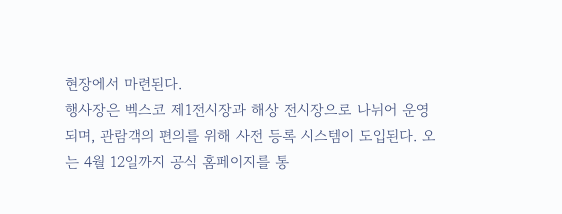현장에서 마련된다.
행사장은 벡스코 제1전시장과 해상 전시장으로 나뉘어 운영되며, 관람객의 편의를 위해 사전 등록 시스템이 도입된다. 오는 4월 12일까지 공식 홈페이지를 통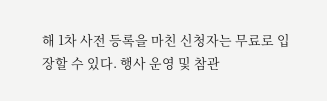해 1차 사전 등록을 마친 신청자는 무료로 입장할 수 있다. 행사 운영 및 참관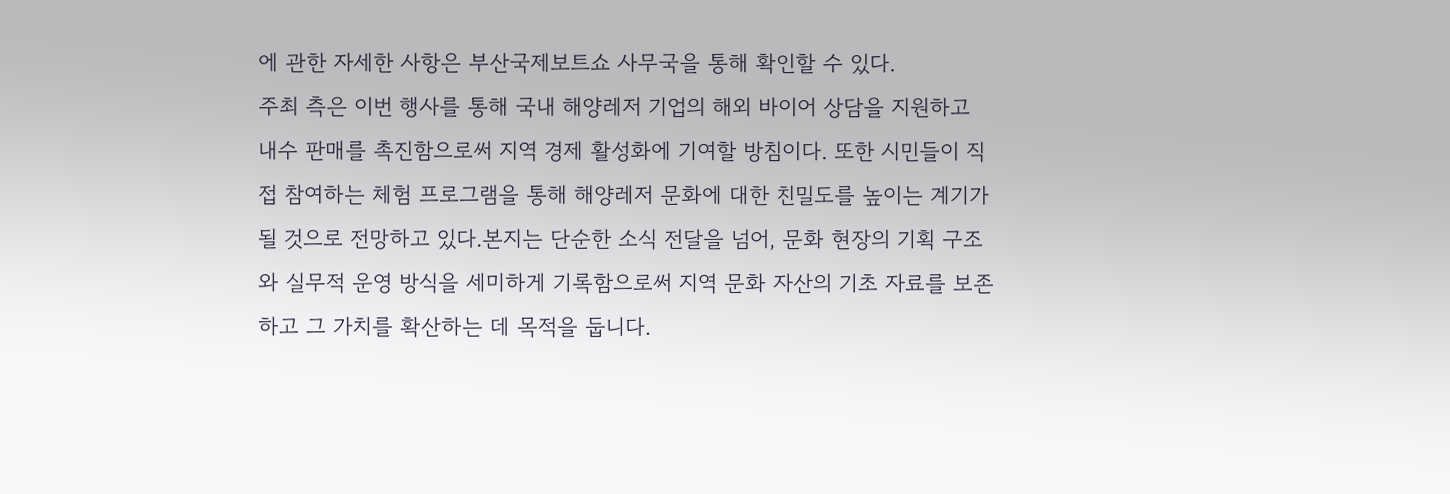에 관한 자세한 사항은 부산국제보트쇼 사무국을 통해 확인할 수 있다.
주최 측은 이번 행사를 통해 국내 해양레저 기업의 해외 바이어 상담을 지원하고 내수 판매를 촉진함으로써 지역 경제 활성화에 기여할 방침이다. 또한 시민들이 직접 참여하는 체험 프로그램을 통해 해양레저 문화에 대한 친밀도를 높이는 계기가 될 것으로 전망하고 있다.본지는 단순한 소식 전달을 넘어, 문화 현장의 기획 구조와 실무적 운영 방식을 세미하게 기록함으로써 지역 문화 자산의 기초 자료를 보존하고 그 가치를 확산하는 데 목적을 둡니다.